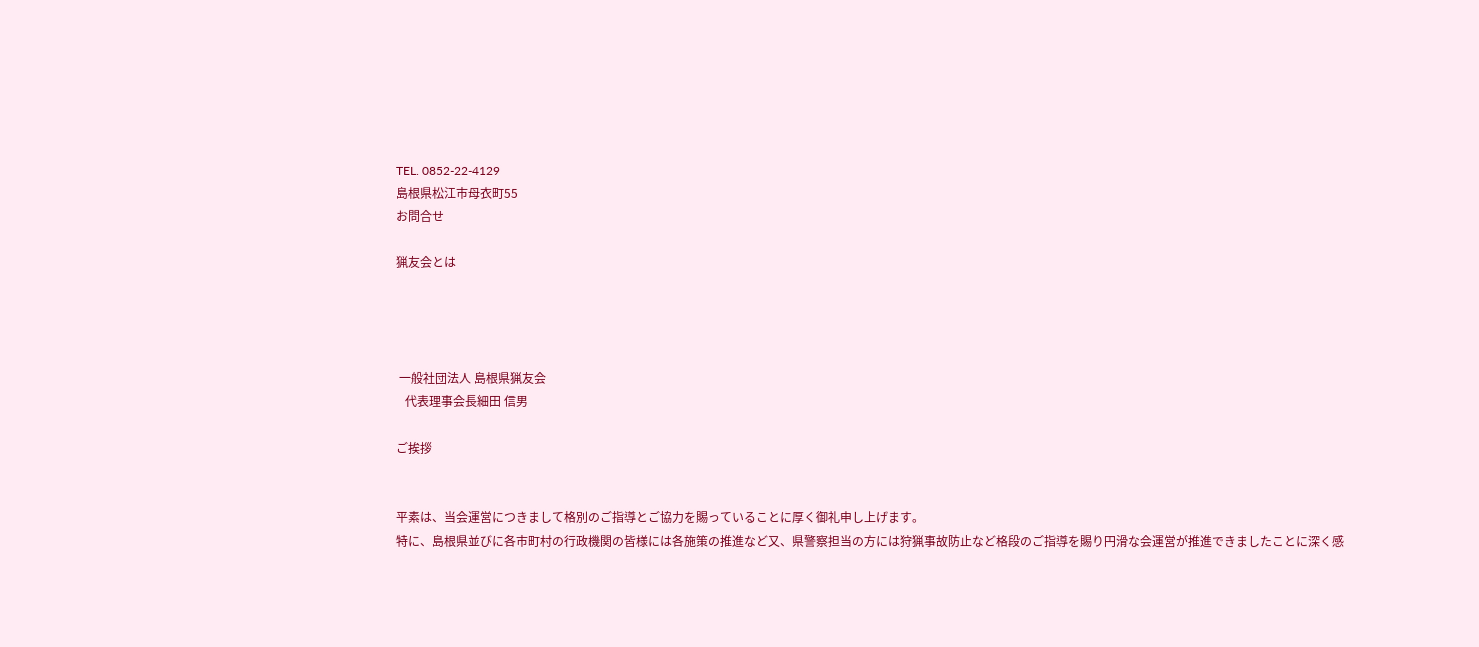TEL. 0852-22-4129
島根県松江市母衣町55
お問合せ

猟友会とは




 一般社団法人 島根県猟友会
   代表理事会長細田 信男

ご挨拶


平素は、当会運営につきまして格別のご指導とご協力を賜っていることに厚く御礼申し上げます。
特に、島根県並びに各市町村の行政機関の皆様には各施策の推進など又、県警察担当の方には狩猟事故防止など格段のご指導を賜り円滑な会運営が推進できましたことに深く感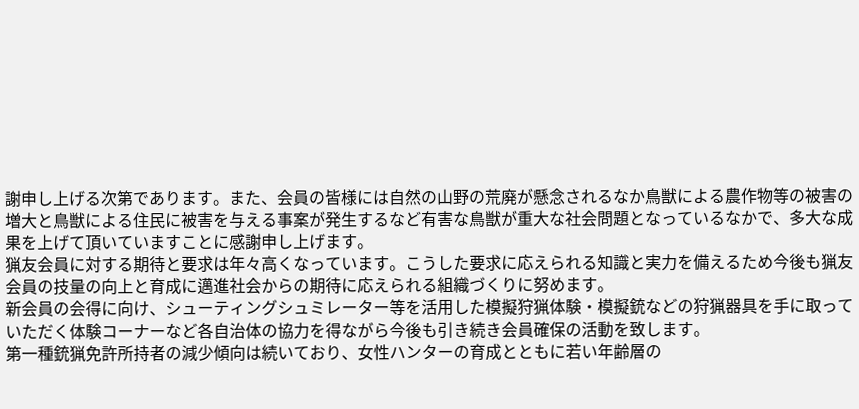謝申し上げる次第であります。また、会員の皆様には自然の山野の荒廃が懸念されるなか鳥獣による農作物等の被害の増大と鳥獣による住民に被害を与える事案が発生するなど有害な鳥獣が重大な社会問題となっているなかで、多大な成果を上げて頂いていますことに感謝申し上げます。
猟友会員に対する期待と要求は年々高くなっています。こうした要求に応えられる知識と実力を備えるため今後も猟友会員の技量の向上と育成に邁進社会からの期待に応えられる組織づくりに努めます。
新会員の会得に向け、シューティングシュミレーター等を活用した模擬狩猟体験・模擬銃などの狩猟器具を手に取っていただく体験コーナーなど各自治体の協力を得ながら今後も引き続き会員確保の活動を致します。
第一種銃猟免許所持者の減少傾向は続いており、女性ハンターの育成とともに若い年齢層の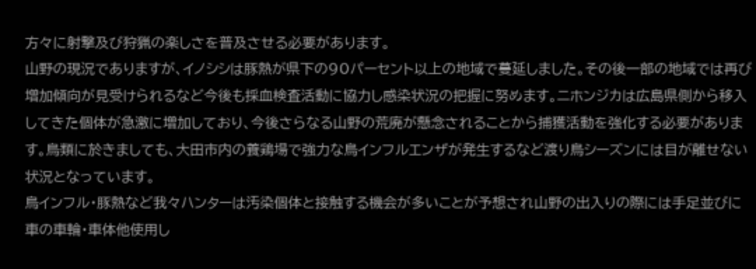方々に射撃及び狩猟の楽しさを普及させる必要があります。
山野の現況でありますが、イノシシは豚熱が県下の90パーセント以上の地域で蔓延しました。その後一部の地域では再び増加傾向が見受けられるなど今後も採血検査活動に協力し感染状況の把握に努めます。ニホンジカは広島県側から移入してきた個体が急激に増加しており、今後さらなる山野の荒廃が懸念されることから捕獲活動を強化する必要があります。鳥類に於きましても、大田市内の養鶏場で強力な鳥インフルエンザが発生するなど渡り鳥シーズンには目が離せない状況となっています。
鳥インフル・豚熱など我々ハンターは汚染個体と接触する機会が多いことが予想され山野の出入りの際には手足並びに車の車輪・車体他使用し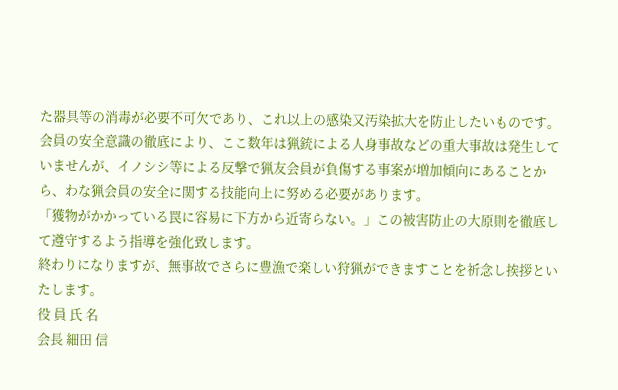た器具等の消毒が必要不可欠であり、これ以上の感染又汚染拡大を防止したいものです。会員の安全意識の徹底により、ここ数年は猟銃による人身事故などの重大事故は発生していませんが、イノシシ等による反撃で猟友会員が負傷する事案が増加傾向にあることから、わな猟会員の安全に関する技能向上に努める必要があります。
「獲物がかかっている罠に容易に下方から近寄らない。」この被害防止の大原則を徹底して遵守するよう指導を強化致します。
終わりになりますが、無事故でさらに豊漁で楽しい狩猟ができますことを祈念し挨拶といたします。
役 員 氏 名
会長 細田 信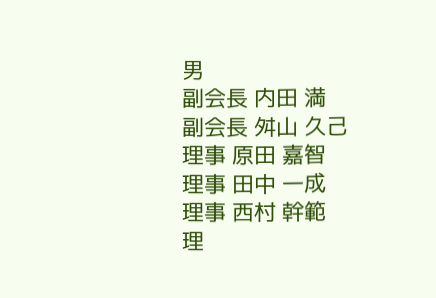男
副会長 内田 満
副会長 舛山 久己
理事 原田 嘉智
理事 田中 一成
理事 西村 幹範
理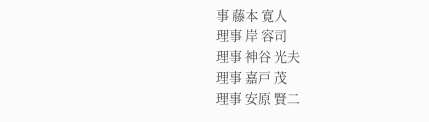事 藤本 寛人
理事 岸 容司
理事 神谷 光夫
理事 嘉戸 茂
理事 安原 賢二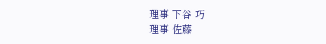理事 下谷 巧
理事 佐藤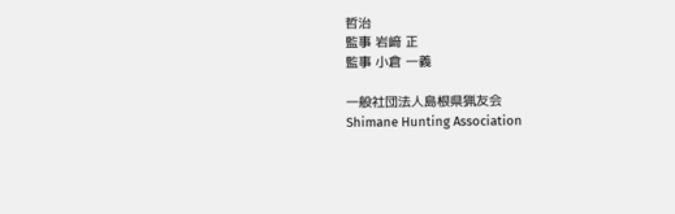哲治
監事 岩﨑 正
監事 小倉 一義

一般社団法人島根県猟友会
Shimane Hunting Association